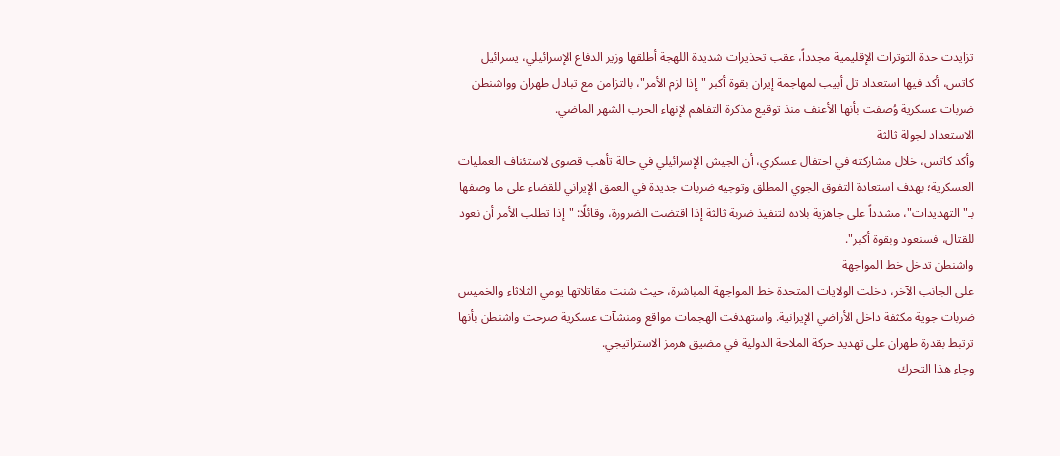تزايدت حدة التوترات الإقليمية مجدداً، عقب تحذيرات شديدة اللهجة أطلقها وزير الدفاع الإسرائيلي، يسرائيل كاتس، أكد فيها استعداد تل أبيب لمهاجمة إيران بقوة أكبر "إذا لزم الأمر"، بالتزامن مع تبادل طهران وواشنطن ضربات عسكرية وُصفت بأنها الأعنف منذ توقيع مذكرة التفاهم لإنهاء الحرب الشهر الماضي.
الاستعداد لجولة ثالثة
وأكد كاتس، خلال مشاركته في احتفال عسكري، أن الجيش الإسرائيلي في حالة تأهب قصوى لاستئناف العمليات العسكرية؛ بهدف استعادة التفوق الجوي المطلق وتوجيه ضربات جديدة في العمق الإيراني للقضاء على ما وصفها بـ"التهديدات"، مشدداً على جاهزية بلاده لتنفيذ ضربة ثالثة إذا اقتضت الضرورة، وقائلًا: "إذا تطلب الأمر أن نعود للقتال، فسنعود وبقوة أكبر".
واشنطن تدخل خط المواجهة
على الجانب الآخر، دخلت الولايات المتحدة خط المواجهة المباشرة، حيث شنت مقاتلاتها يومي الثلاثاء والخميس ضربات جوية مكثفة داخل الأراضي الإيرانية. واستهدفت الهجمات مواقع ومنشآت عسكرية صرحت واشنطن بأنها ترتبط بقدرة طهران على تهديد حركة الملاحة الدولية في مضيق هرمز الاستراتيجي.
وجاء هذا التحرك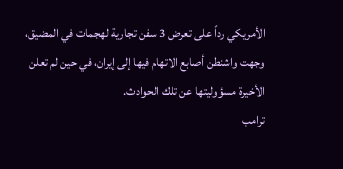الأمريكي رداً على تعرض 3 سفن تجارية لهجمات في المضيق، وجهت واشنطن أصابع الاتهام فيها إلى إيران، في حين لم تعلن الأخيرة مسؤوليتها عن تلك الحوادث.
ترامب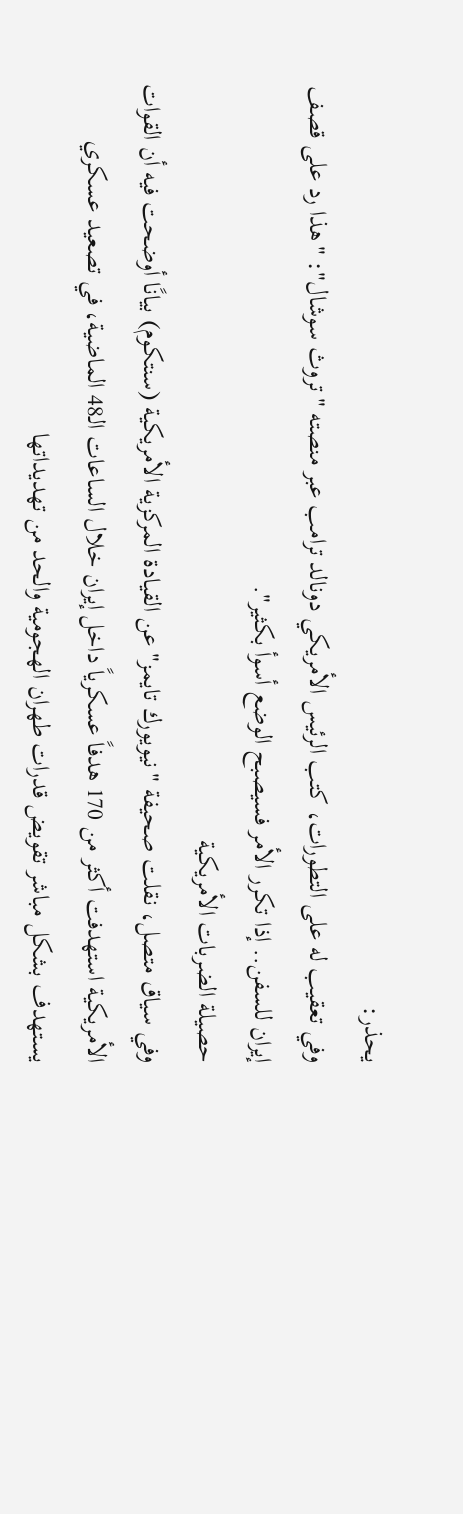يحذر:
وفي تعقيب له على التطورات، كتب الرئيس الأمريكي دونالد ترامب عبر منصته "تروث سوشال": "هذا رد على قصف إيران للسفن.. إذا تكرر الأمر فسيصبح الوضع أسوأ بكثير".
حصيلة الضربات الأمريكية
وفي سياق متصل، نقلت صحيفة "نيويورك تايمز" عن القيادة المركزية الأمريكية (سنتكوم) بيانًا أوضحت فيه أن القوات الأمريكية استهدفت أكثر من 170 هدفاً عسكرياً داخل إيران خلال الساعات الـ48 الماضية، في تصعيد عسكري يستهدف بشكل مباشر تقويض قدرات طهران الهجومية والحد من تهديداتها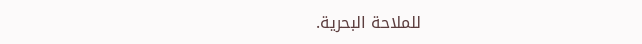للملاحة البحرية.